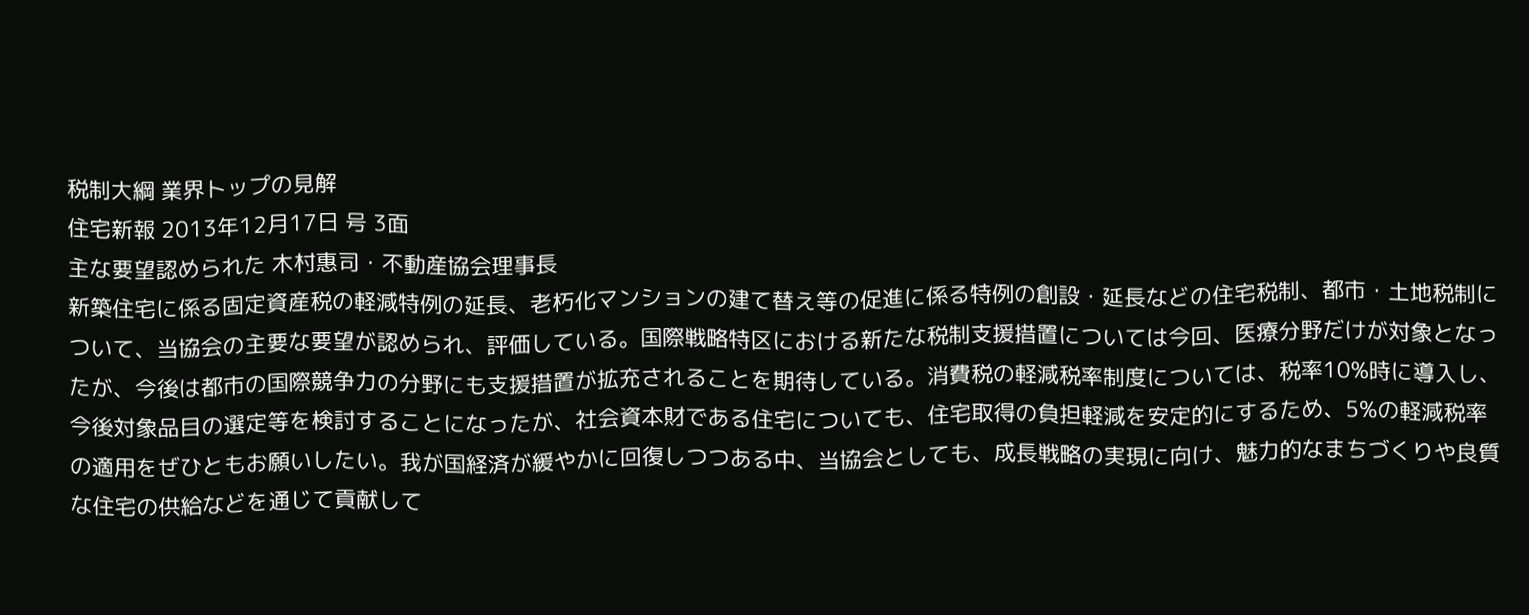税制大綱 業界トップの見解
住宅新報 2013年12月17日 号 3面
主な要望認められた 木村惠司・不動産協会理事長
新築住宅に係る固定資産税の軽減特例の延長、老朽化マンションの建て替え等の促進に係る特例の創設・延長などの住宅税制、都市・土地税制について、当協会の主要な要望が認められ、評価している。国際戦略特区における新たな税制支援措置については今回、医療分野だけが対象となったが、今後は都市の国際競争力の分野にも支援措置が拡充されることを期待している。消費税の軽減税率制度については、税率10%時に導入し、今後対象品目の選定等を検討することになったが、社会資本財である住宅についても、住宅取得の負担軽減を安定的にするため、5%の軽減税率の適用をぜひともお願いしたい。我が国経済が緩やかに回復しつつある中、当協会としても、成長戦略の実現に向け、魅力的なまちづくりや良質な住宅の供給などを通じて貢献して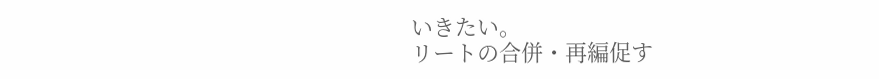いきたい。
リートの合併・再編促す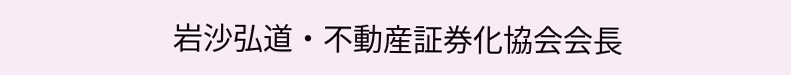岩沙弘道・不動産証券化協会会長